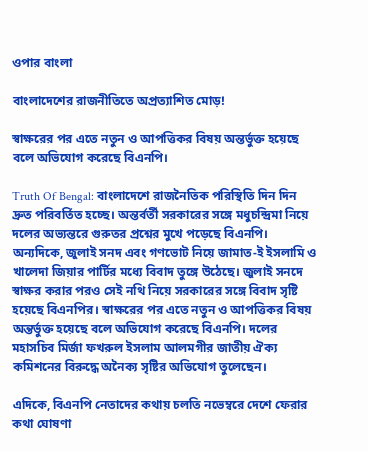ওপার বাংলা

বাংলাদেশের রাজনীতিতে অপ্রত্যাশিত মোড়!

স্বাক্ষরের পর এতে নতুন ও আপত্তিকর বিষয় অন্তর্ভুক্ত হয়েছে বলে অভিযোগ করেছে বিএনপি।

Truth Of Bengal: বাংলাদেশে রাজনৈতিক পরিস্থিতি দিন দিন দ্রুত পরিবর্তিত হচ্ছে। অন্তর্বর্তী সরকারের সঙ্গে মধুচন্দ্রিমা নিয়ে দলের অভ্যন্তরে গুরুতর প্রশ্নের মুখে পড়েছে বিএনপি। অন্যদিকে, জুলাই সনদ এবং গণভোট নিয়ে জামাত-ই ইসলামি ও খালেদা জিয়ার পার্টির মধ্যে বিবাদ তুঙ্গে উঠেছে। জুলাই সনদে স্বাক্ষর করার পরও সেই নথি নিয়ে সরকারের সঙ্গে বিবাদ সৃষ্টি হয়েছে বিএনপির। স্বাক্ষরের পর এতে নতুন ও আপত্তিকর বিষয় অন্তর্ভুক্ত হয়েছে বলে অভিযোগ করেছে বিএনপি। দলের মহাসচিব মির্জা ফখরুল ইসলাম আলমগীর জাতীয় ঐক্য কমিশনের বিরুদ্ধে অনৈক্য সৃষ্টির অভিযোগ তুলেছেন।

এদিকে, বিএনপি নেতাদের কথায় চলতি নভেম্বরে দেশে ফেরার কথা ঘোষণা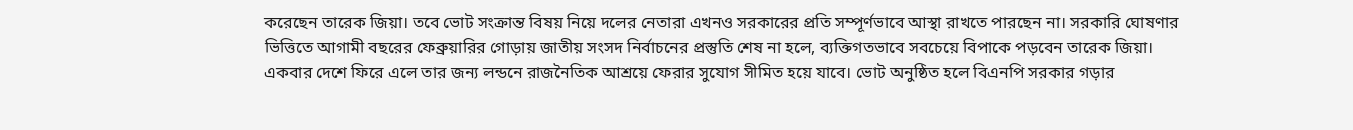করেছেন তারেক জিয়া। তবে ভোট সংক্রান্ত বিষয় নিয়ে দলের নেতারা এখনও সরকারের প্রতি সম্পূর্ণভাবে আস্থা রাখতে পারছেন না। সরকারি ঘোষণার ভিত্তিতে আগামী বছরের ফেব্রুয়ারির গোড়ায় জাতীয় সংসদ নির্বাচনের প্রস্তুতি শেষ না হলে, ব্যক্তিগতভাবে সবচেয়ে বিপাকে পড়বেন তারেক জিয়া। একবার দেশে ফিরে এলে তার জন্য লন্ডনে রাজনৈতিক আশ্রয়ে ফেরার সুযোগ সীমিত হয়ে যাবে। ভোট অনুষ্ঠিত হলে বিএনপি সরকার গড়ার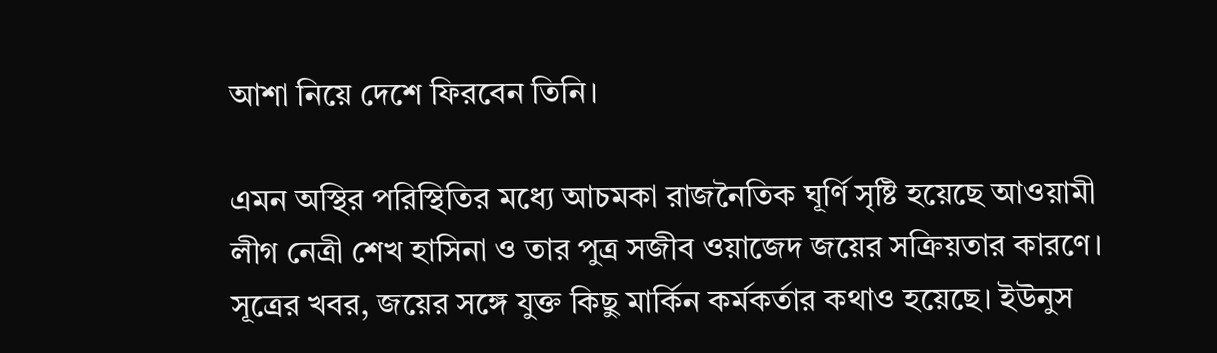আশা নিয়ে দেশে ফিরবেন তিনি।

এমন অস্থির পরিস্থিতির মধ্যে আচমকা রাজনৈতিক ঘূর্ণি সৃষ্টি হয়েছে আওয়ামী লীগ নেত্রী শেখ হাসিনা ও তার পুত্র সজীব ওয়াজেদ জয়ের সক্রিয়তার কারণে। সূত্রের খবর, জয়ের সঙ্গে যুক্ত কিছু মার্কিন কর্মকর্তার কথাও হয়েছে। ইউনুস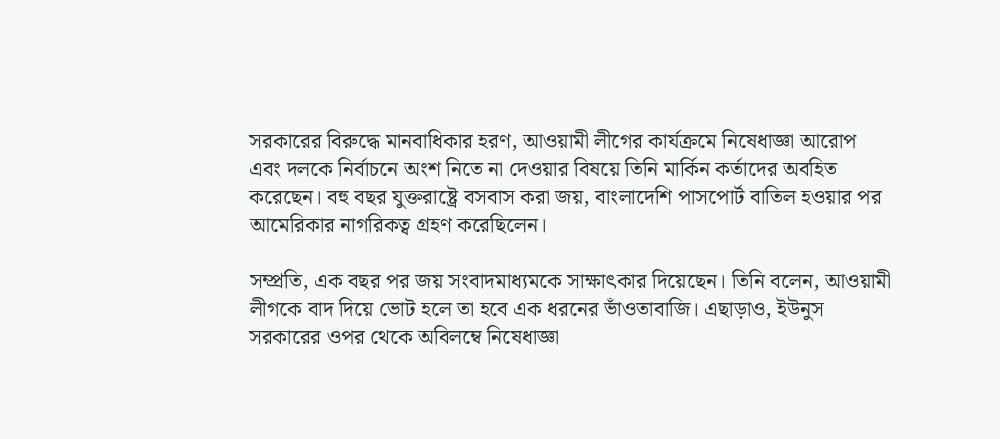সরকারের বিরুদ্ধে মানবাধিকার হরণ, আওয়ামী লীগের কার্যক্রমে নিষেধাজ্ঞা আরোপ এবং দলকে নির্বাচনে অংশ নিতে না দেওয়ার বিষয়ে তিনি মার্কিন কর্তাদের অবহিত করেছেন। বহু বছর যুক্তরাষ্ট্রে বসবাস করা জয়, বাংলাদেশি পাসপোর্ট বাতিল হওয়ার পর আমেরিকার নাগরিকত্ব গ্রহণ করেছিলেন।

সম্প্রতি, এক বছর পর জয় সংবাদমাধ্যমকে সাক্ষাৎকার দিয়েছেন। তিনি বলেন, আওয়ামী লীগকে বাদ দিয়ে ভোট হলে তা হবে এক ধরনের ভাঁওতাবাজি। এছাড়াও, ইউনুস সরকারের ওপর থেকে অবিলম্বে নিষেধাজ্ঞা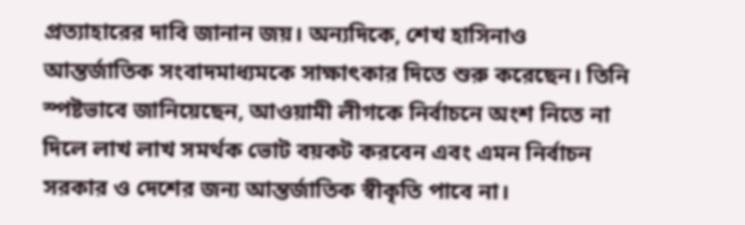প্রত্যাহারের দাবি জানান জয়। অন্যদিকে, শেখ হাসিনাও আন্তর্জাতিক সংবাদমাধ্যমকে সাক্ষাৎকার দিতে শুরু করেছেন। তিনি স্পষ্টভাবে জানিয়েছেন, আওয়ামী লীগকে নির্বাচনে অংশ নিতে না দিলে লাখ লাখ সমর্থক ভোট বয়কট করবেন এবং এমন নির্বাচন সরকার ও দেশের জন্য আন্তর্জাতিক স্বীকৃতি পাবে না।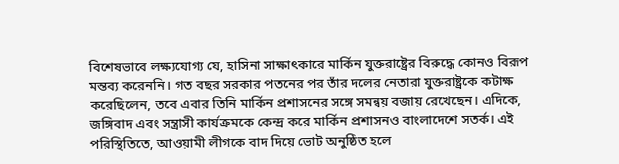বিশেষভাবে লক্ষ্যযোগ্য যে, হাসিনা সাক্ষাৎকারে মার্কিন যুক্তরাষ্ট্রের বিরুদ্ধে কোনও বিরূপ মন্তব্য করেননি। গত বছর সরকার পতনের পর তাঁর দলের নেতারা যুক্তরাষ্ট্রকে কটাক্ষ করেছিলেন, তবে এবার তিনি মার্কিন প্রশাসনের সঙ্গে সমন্বয় বজায় রেখেছেন। এদিকে, জঙ্গিবাদ এবং সন্ত্রাসী কার্যক্রমকে কেন্দ্র করে মার্কিন প্রশাসনও বাংলাদেশে সতর্ক। এই পরিস্থিতিতে, আওয়ামী লীগকে বাদ দিয়ে ভোট অনুষ্ঠিত হলে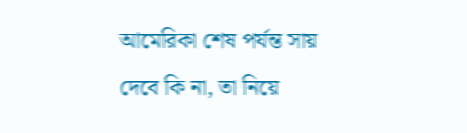আমেরিকা শেষ পর্যন্ত সায় দেবে কি না, তা নিয়ে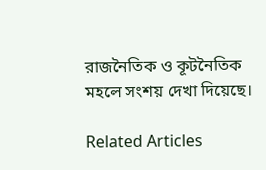রাজনৈতিক ও কূটনৈতিক মহলে সংশয় দেখা দিয়েছে।

Related Articles